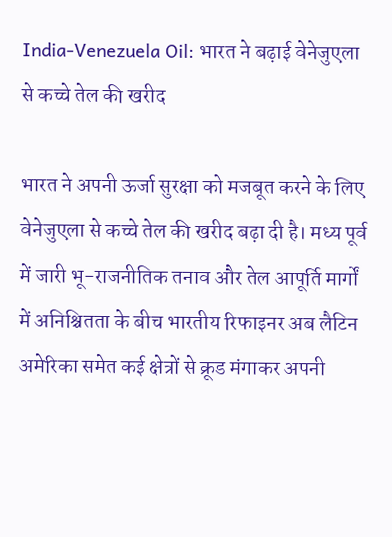India-Venezuela Oil: भारत ने बढ़ाई वेनेजुएला से कच्चे तेल की खरीद

भारत ने अपनी ऊर्जा सुरक्षा को मजबूत करने के लिए वेनेजुएला से कच्चे तेल की खरीद बढ़ा दी है। मध्य पूर्व में जारी भू-राजनीतिक तनाव और तेल आपूर्ति मार्गों में अनिश्चितता के बीच भारतीय रिफाइनर अब लैटिन अमेरिका समेत कई क्षेत्रों से क्रूड मंगाकर अपनी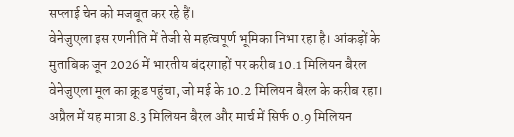सप्लाई चेन को मजबूत कर रहे हैं।
वेनेजुएला इस रणनीति में तेजी से महत्वपूर्ण भूमिका निभा रहा है। आंकड़ों के मुताबिक जून 2026 में भारतीय बंदरगाहों पर करीब 10.1 मिलियन बैरल वेनेजुएला मूल का क्रूड पहुंचा, जो मई के 10.2 मिलियन बैरल के करीब रहा। अप्रैल में यह मात्रा 8.3 मिलियन बैरल और मार्च में सिर्फ 0.9 मिलियन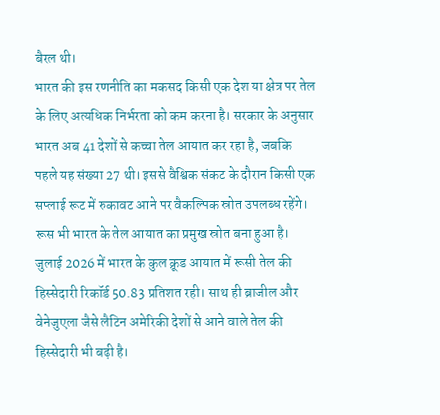बैरल थी।
भारत की इस रणनीति का मकसद किसी एक देश या क्षेत्र पर तेल के लिए अत्यधिक निर्भरता को कम करना है। सरकार के अनुसार भारत अब 41 देशों से कच्चा तेल आयात कर रहा है, जबकि पहले यह संख्या 27 थी। इससे वैश्विक संकट के दौरान किसी एक सप्लाई रूट में रुकावट आने पर वैकल्पिक स्रोत उपलब्ध रहेंगे।
रूस भी भारत के तेल आयात का प्रमुख स्रोत बना हुआ है। जुलाई 2026 में भारत के कुल क्रूड आयात में रूसी तेल की हिस्सेदारी रिकॉर्ड 50.83 प्रतिशत रही। साथ ही ब्राजील और वेनेजुएला जैसे लैटिन अमेरिकी देशों से आने वाले तेल की हिस्सेदारी भी बढ़ी है।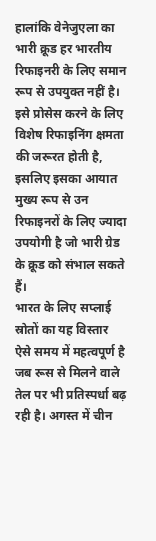हालांकि वेनेजुएला का भारी क्रूड हर भारतीय रिफाइनरी के लिए समान रूप से उपयुक्त नहीं है। इसे प्रोसेस करने के लिए विशेष रिफाइनिंग क्षमता की जरूरत होती है, इसलिए इसका आयात मुख्य रूप से उन रिफाइनरों के लिए ज्यादा उपयोगी है जो भारी ग्रेड के क्रूड को संभाल सकते हैं।
भारत के लिए सप्लाई स्रोतों का यह विस्तार ऐसे समय में महत्वपूर्ण है जब रूस से मिलने वाले तेल पर भी प्रतिस्पर्धा बढ़ रही है। अगस्त में चीन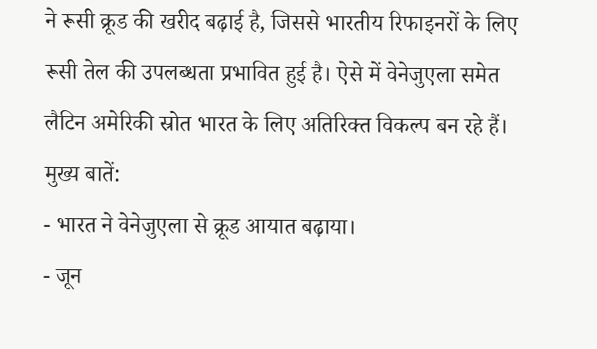ने रूसी क्रूड की खरीद बढ़ाई है, जिससे भारतीय रिफाइनरों के लिए रूसी तेल की उपलब्धता प्रभावित हुई है। ऐसे में वेनेजुएला समेत लैटिन अमेरिकी स्रोत भारत के लिए अतिरिक्त विकल्प बन रहे हैं।
मुख्य बातें:
- भारत ने वेनेजुएला से क्रूड आयात बढ़ाया।
- जून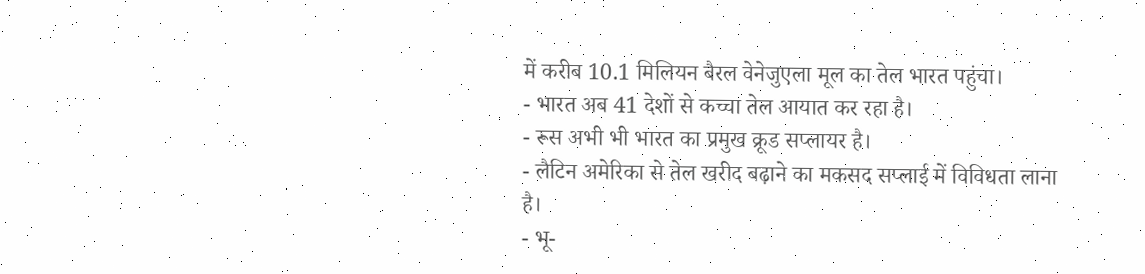में करीब 10.1 मिलियन बैरल वेनेजुएला मूल का तेल भारत पहुंचा।
- भारत अब 41 देशों से कच्चा तेल आयात कर रहा है।
- रूस अभी भी भारत का प्रमुख क्रूड सप्लायर है।
- लैटिन अमेरिका से तेल खरीद बढ़ाने का मकसद सप्लाई में विविधता लाना है।
- भू-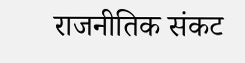राजनीतिक संकट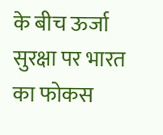के बीच ऊर्जा सुरक्षा पर भारत का फोकस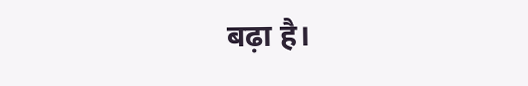बढ़ा है।